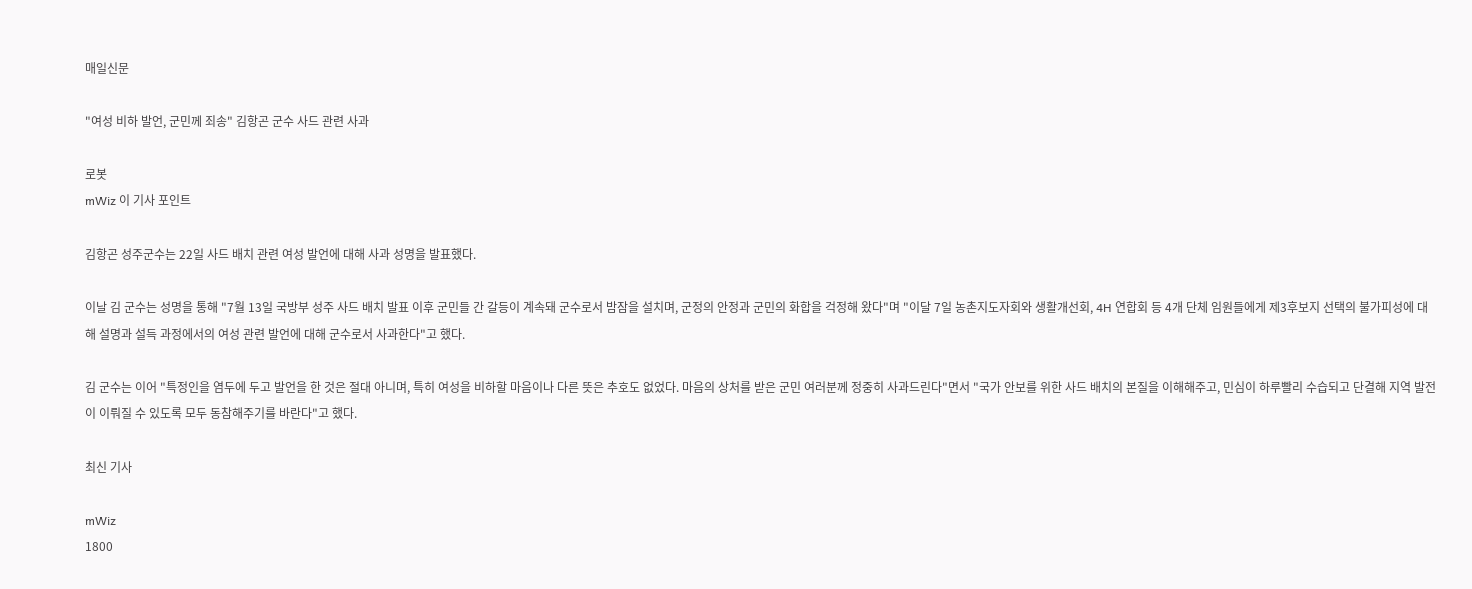매일신문

"여성 비하 발언, 군민께 죄송" 김항곤 군수 사드 관련 사과

로봇
mWiz 이 기사 포인트

김항곤 성주군수는 22일 사드 배치 관련 여성 발언에 대해 사과 성명을 발표했다.

이날 김 군수는 성명을 통해 "7월 13일 국방부 성주 사드 배치 발표 이후 군민들 간 갈등이 계속돼 군수로서 밤잠을 설치며, 군정의 안정과 군민의 화합을 걱정해 왔다"며 "이달 7일 농촌지도자회와 생활개선회, 4H 연합회 등 4개 단체 임원들에게 제3후보지 선택의 불가피성에 대해 설명과 설득 과정에서의 여성 관련 발언에 대해 군수로서 사과한다"고 했다.

김 군수는 이어 "특정인을 염두에 두고 발언을 한 것은 절대 아니며, 특히 여성을 비하할 마음이나 다른 뜻은 추호도 없었다. 마음의 상처를 받은 군민 여러분께 정중히 사과드린다"면서 "국가 안보를 위한 사드 배치의 본질을 이해해주고, 민심이 하루빨리 수습되고 단결해 지역 발전이 이뤄질 수 있도록 모두 동참해주기를 바란다"고 했다.

최신 기사

mWiz
1800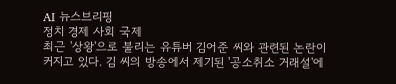AI 뉴스브리핑
정치 경제 사회 국제
최근 '상왕'으로 불리는 유튜버 김어준 씨와 관련된 논란이 커지고 있다. 김 씨의 방송에서 제기된 '공소취소 거래설'에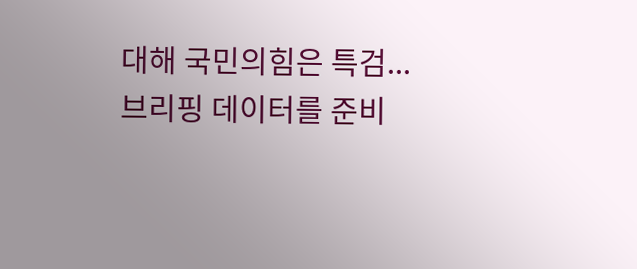대해 국민의힘은 특검...
브리핑 데이터를 준비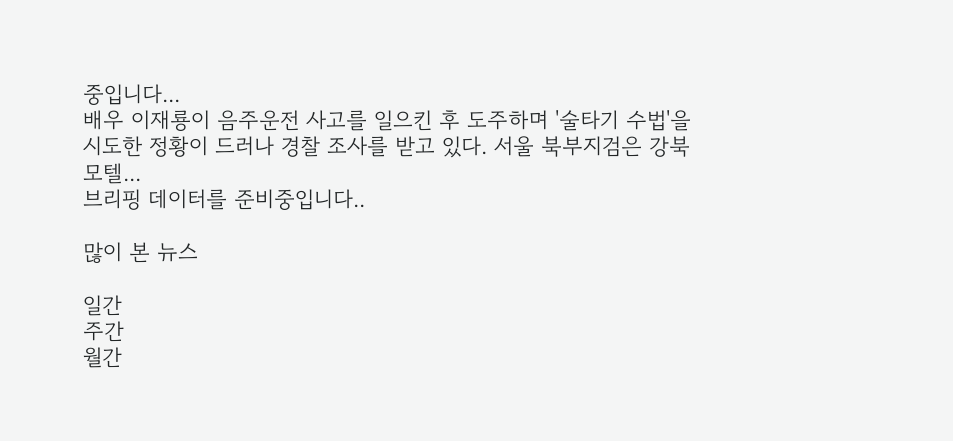중입니다...
배우 이재룡이 음주운전 사고를 일으킨 후 도주하며 '술타기 수법'을 시도한 정황이 드러나 경찰 조사를 받고 있다. 서울 북부지검은 강북 모텔...
브리핑 데이터를 준비중입니다..

많이 본 뉴스

일간
주간
월간